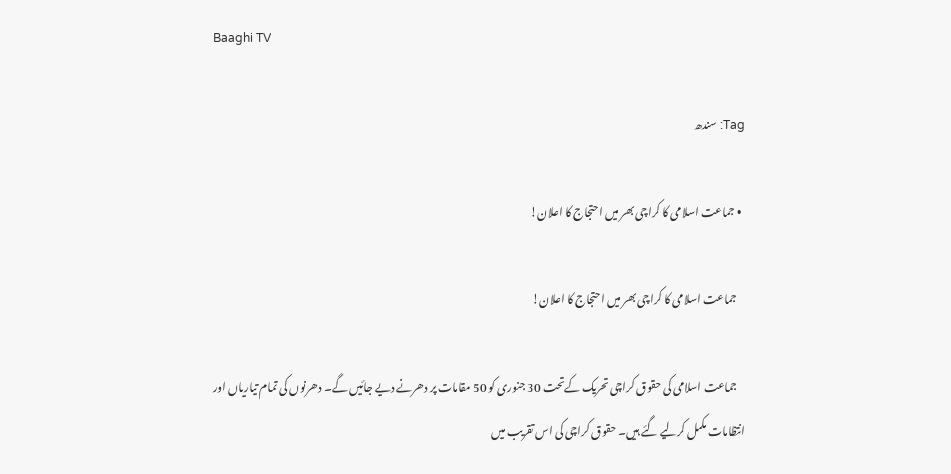Baaghi TV

Tag: سندھ

  • جماعت اسلامی کا کراچی بھر میں احتجاج کا اعلان!

    جماعت اسلامی کا کراچی بھر میں احتجاج کا اعلان!

    جماعت اسلامی کی حقوق کراچی تحریک کےتحت 30 جنوری کو 50 مقامات پر دھرنے دیے جائیں گے۔ دھرنوں کی تمام تیاریاں اور انتظامات مکمل کرلیے گئے ہیں۔ حقوق کراچی کی اس تقریب میں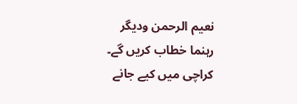نعیم الرحمن ودیگر رہنما خطاب کریں گے۔ کراچی میں کیے جانے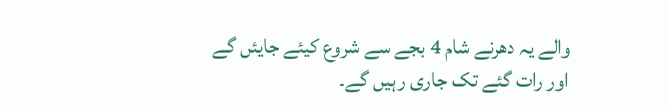والے یہ دھرنے شام 4 بجے سے شروع کیئے جایئں گے اور رات گئے تک جاری رہیں گے۔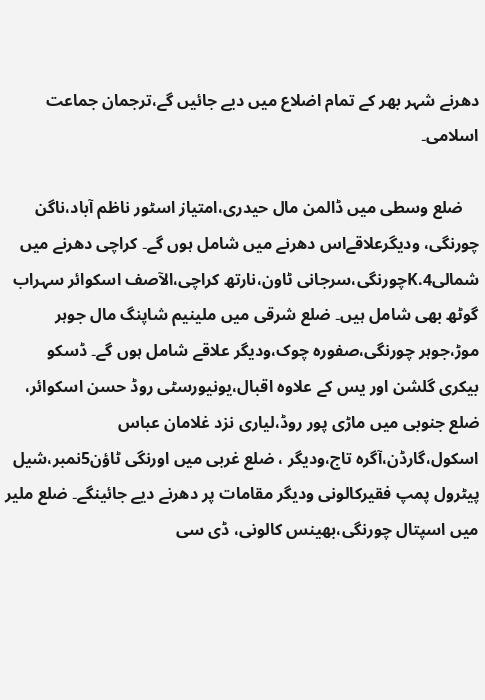دھرنے شہر بھر کے تمام اضلاع میں دیے جائیں گے،ترجمان جماعت اسلامی۔

    ضلع وسطی میں ڈالمن مال حیدری،امتیاز اسٹور ناظم آباد،ناگن چورنگی، ودیگرعلاقےاس دھرنے میں شامل ہوں گے۔ کراچی دھرنے میں شمالی4.Kچورنگی،سرجانی ٹاون،نارتھ کراچی،الآصف اسکوائر سہراب گوٹھ بھی شامل ہیں۔ ضلع شرقی میں ملینیم شاپنگ مال جوہر موڑ،جوہر چورنگی،صفورہ چوک،ودیگر علاقے شامل ہوں گے۔ ڈسکو بیکری گلشن اور یس کے علاوہ اقبال،یونیورسٹی روڈ حسن اسکوائر، ضلع جنوبی میں ماڑی پور روڈ،لیاری نزد غلامان عباس اسکول،گارڈن،آگرہ تاج،ودیگر ، ضلع غربی میں اورنگی ٹاؤن5نمبر،شیل پیٹرول پمپ فقیرکالونی ودیگر مقامات پر دھرنے دیے جائینگے۔ ضلع ملیر میں اسپتال چورنگی،بھینس کالونی، ڈی سی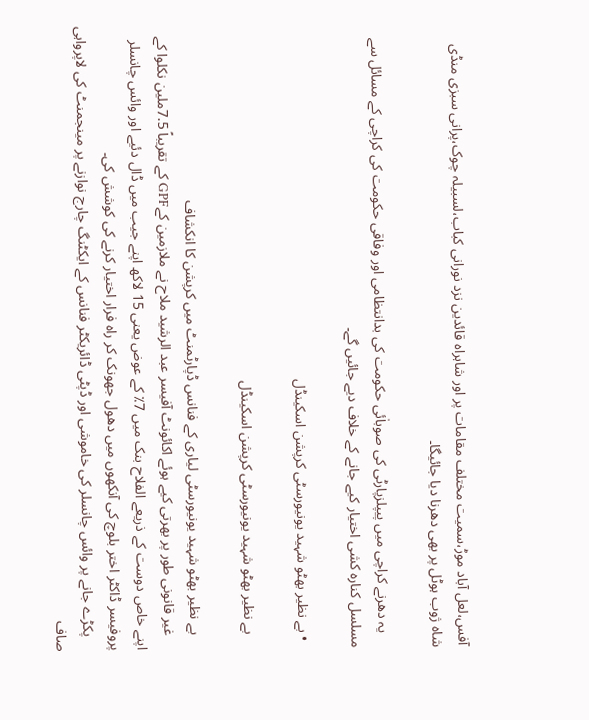آفس،لعل آباد موڑ،سمیت مختلف مقامات پر اور شاہراہ قائدین نزد نورانی کباب،لسبیلہ چوک،پرانی سبزی منڈی شاہ ژوب ہوٹل پر بھی دھرنا دیا جائیگا۔

    یہ دھرنے کراچی میں پیپلزپارٹی کی صوباٰئی حکومت کی بدانتظامی اور وفاقی حکومت کی کراچی کے مسائل سے مسلسل کنارہ کشی اختیار کیے جانے کے خلاف دیے جائیں گے۔

  • بے نظیر بھٹو شہید یونیورسٹی کرپشن اسکینڈل

    بے نظیر بھٹو شہید یونیورسٹی کرپشن اسکینڈل

    بے نظیر بھٹو شہید یونیورسٹی لیاری کے فنانس ڈپارٹمنٹ میں کرپشن کا انکشاف
    غیر قانونی طور پر بھرتی کیے ہوئے اکائونٹ آفیسر عبد الرشید ملاح نے ملازمین کےGPF کے تقریباً 7.5ملین نکلوا کے اپنے خاص دوست کے ذریعے الفلاح بنک میں 7٪ کے عوض یعنی 15 لاکھ اپنے جیب میں ڈال دئیے اور وائس چانسلر پروفیسر ڈاکٹر اختر بلوچ کی آنکھوں میں دھول جھونک کر راہ فرار اختیار کرنے کی کوشش کی۔
    پکڑے جانے پر وائس چانسلر کی خاموشی اور ڈپٹی ڈائریکٹر فنانس کے ایکٹنگ چارج نوازنے پر مینجمنٹ کی لاپرواہی صاف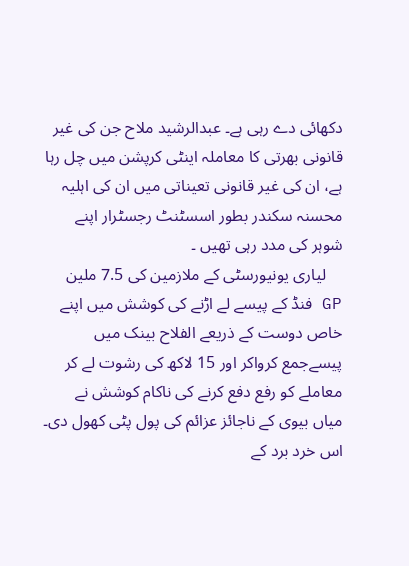دکھائی دے رہی ہے۔ عبدالرشید ملاح جن کی غیر قانونی بھرتی کا معاملہ اینٹی کرپشن میں چل رہا ہے، ان کی غیر قانونی تعیناتی میں ان کی اہلیہ محسنہ سکندر بطور اسسٹنٹ رجسٹرار اپنے شوہر کی مدد رہی تھیں ۔
    لیاری یونیورسٹی کے ملازمین کی 7.5 ملین GP فنڈ کے پیسے لے اڑنے کی کوشش میں اپنے خاص دوست کے ذریعے الفلاح بینک میں پیسےجمع کرواکر اور 15 لاکھ کی رشوت لے کر معاملے کو رفع دفع کرنے کی ناکام کوشش نے میاں بیوی کے ناجائز عزائم کی پول پٹی کھول دی۔ اس خرد برد کے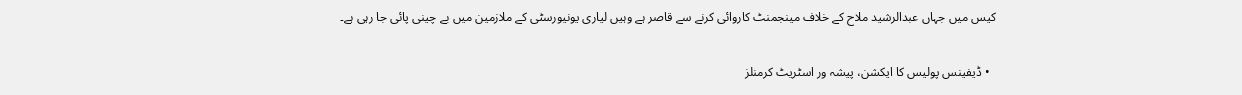کیس میں جہاں عبدالرشید ملاح کے خلاف مینجمنٹ کاروائی کرنے سے قاصر ہے وہیں لیاری یونیورسٹی کے ملازمین میں بے چینی پائی جا رہی ہے۔

  • ڈیفینس پولیس کا ایکشن، پیشہ ور اسٹریٹ کرمنلز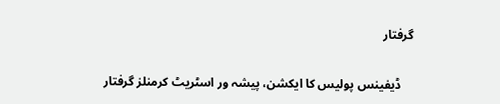گرفتار

    ڈیفینس پولیس کا ایکشن، پیشہ ور اسٹریٹ کرمنلز گرفتار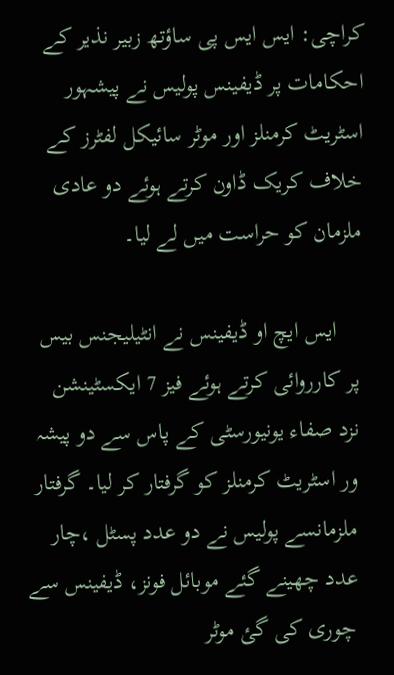کراچی: ایس ایس پی ساؤتھ زبیر نذیر کے احکامات پر ڈیفینس پولیس نے پیشہور اسٹریٹ کرمنلز اور موٹر سائیکل لفٹرز کے خلاف کریک ڈاون کرتے ہوئے دو عادی ملزمان کو حراست میں لے لیا۔

    ایس ایچ او ڈیفینس نے انٹیلیجنس بیس پر کارروائی کرتے ہوئے فیز 7 ایکسٹینشن نزد صفاء یونیورسٹی کے پاس سے دو پیشہ ور اسٹریٹ کرمنلز کو گرفتار کر لیا۔ گرفتار ملزمانسے پولیس نے دو عدد پسٹل ،چار عدد چھینے گئے موبائل فونز، ڈیفینس سے چوری کی گئ موٹر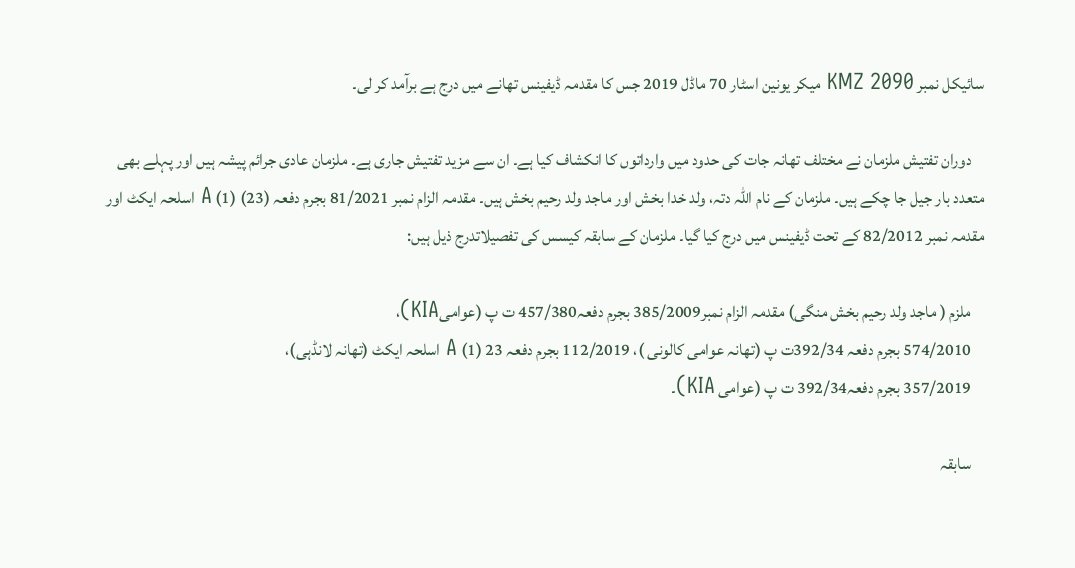سائیکل نمبر KMZ 2090 میکر یونین اسٹار 70 ماڈل 2019 جس کا مقدمہ ڈیفینس تھانے میں درج ہے برآمد کر لی۔

    دوران تفتیش ملزمان نے مختلف تھانہ جات کی حدود میں وارداتوں کا انکشاف کیا ہے۔ ان سے مزید تفتیش جاری ہے۔ ملزمان عادی جرائم پیشہ ہیں اور پہلے بھی متعدد بار جیل جا چکے ہیں۔ ملزمان کے نام اللہ دتہ، ولد خدا بخش اور ماجد ولد رحیم بخش ہیں۔ مقدمہ الزام نمبر 81/2021 بجرم دفعہ (23) (1) A اسلحہ ایکٹ اور مقدمہ نمبر 82/2012 کے تحت ڈیفینس میں درج کیا گیا۔ ملزمان کے سابقہ کیسس کی تفصیلاتدرج ذیل ہیں:

    ملزم ( ماجد ولد رحیم بخش منگی) مقدمہ الزام نمبر385/2009 بجرم دفعہ457/380 ت پ (عوامیKIA)،
    574/2010 بجرم دفعہ 392/34ت پ (تھانہ عوامی کالونی )، 112/2019 بجرم دفعہ 23 (1) A اسلحہ ایکٹ (تھانہ لانڈہی)،
    357/2019 بجرم دفعہ392/34 ت پ (عوامی KIA)۔

    سابقہ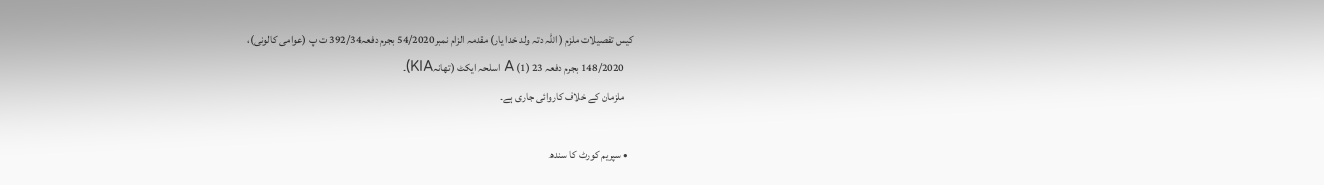کیس تفصیلات ملزم ( اللہ دتہ ولد خدا یار) مقدمہ الزام نمبر54/2020 بجرم دفعہ392/34 ت پ (عوامی کالونی)،
    148/2020 بجرم دفعہ 23 (1) A اسلحہ ایکٹ (تھانہKIA)۔
    ملزمان کے خلاف کاروائی جاری ہے۔

  • سپریم کورٹ کا سندھ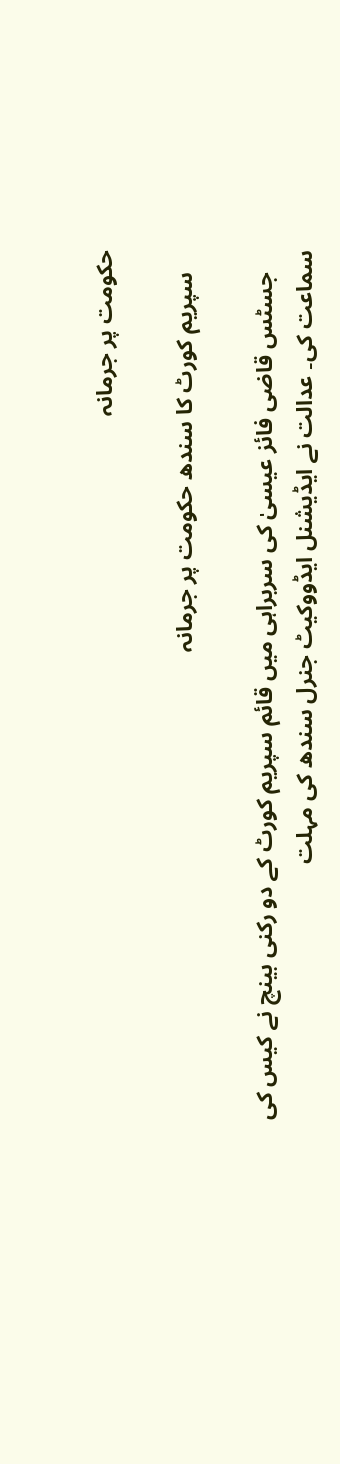حکومت پر جرمانہ

    سپریم کورٹ کا سندھ حکومت پر جرمانہ

    جسٹس قاضی فائز عیسیٰ کی سربراہی میں قائم سپریم کورٹ کے دو رکنی بینچ نے کیس کی سماعت کی۔ عدالت نے ایڈیشنل ایڈووکیٹ جنرل سندھ کی مہلت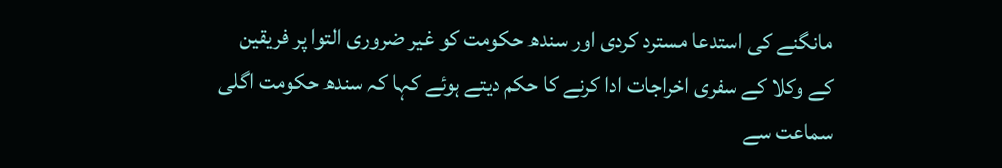مانگنے کی استدعا مسترد کردی اور سندھ حکومت کو غیر ضروری التوا پر فریقین کے وکلا کے سفری اخراجات ادا کرنے کا حکم دیتے ہوئے کہا کہ سندھ حکومت اگلی سماعت سے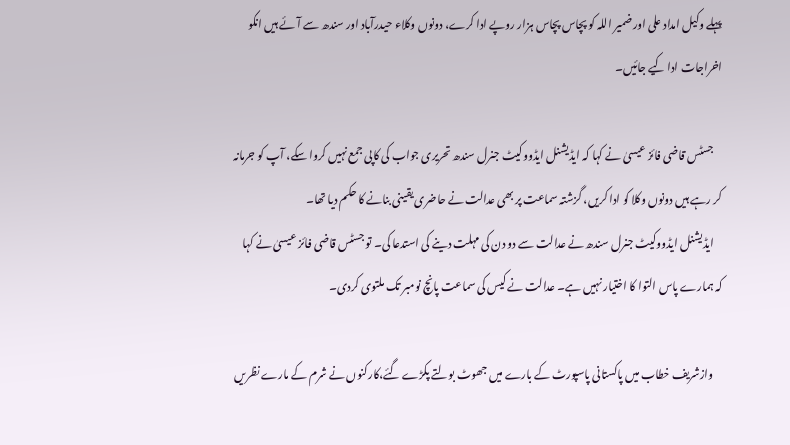پہلے وکیل امداد علی اور ضمیر اللہ کو پچاس پچاس ہزار روپے ادا کرے، دونوں وکلاء حیدرآباد اور سندھ سے آئے ہیں انکو اخراجات ادا کیے جائیں۔

    جسٹس قاضی فائز عیسیٰ نے کہا کہ ایڈیشنل ایڈووکیٹ جنرل سندھ تحریری جواب کی کاپی جمع نہیں کروا سکے، آپ کو جرمانہ کر رہے ہیں دونوں وکلا کو ادا کریں، گزشتہ سماعت پر بھی عدالت نے حاضری یقینی بنانے کا حکم دیا تھا۔
    ایڈیشنل ایڈووکیٹ جنرل سندھ نے عدالت سے دو دن کی مہلت دینے کی استدعا کی۔ تو جسٹس قاضی فائز عیسیٰ نے کہا کہ ہمارے پاس التوا کا اختیار نہیں ہے۔ عدالت نے کیس کی سماعت پانچ نومبر تک ملتوی کردی۔

    وازشریف خطاب میں پاکستانی پاسپورٹ کے بارے میں جھوٹ بولتے پکڑے گئے،کارکنوں نے شرم کے مارے نظریں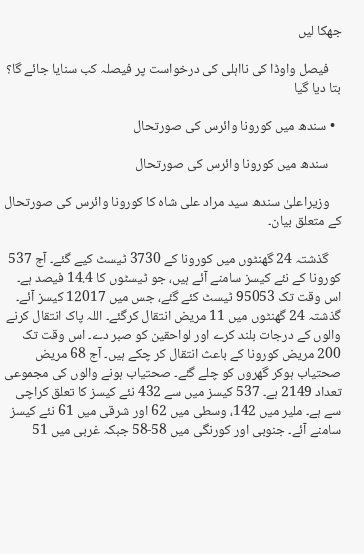جھکا لیں

    فیصل واوڈا کی نااہلی کی درخواست پر فیصلہ کب سنایا جائے گا؟ بتا دیا گیا

  • سندھ میں کورونا وائرس کی صورتحال

    سندھ میں کورونا وائرس کی صورتحال

    وزیراعلیٰ سندھ سید مراد علی شاہ کا کورونا وائرس کی صورتحال کے متعلق بیان۔

    گذشتہ 24 گھنٹوں میں کورونا کے 3730 ٹیسٹ کیے گئے۔ آج 537 کورونا کے نئے کیسز سامنے آئے ہیں، جو ٹیسٹوں کا 14.4 فیصد ہے۔ اس وقت تک 95053 ٹیسٹ کئے گئے، جس میں 12017 کیسز آئے۔ گذشتہ 24 گھنٹوں میں 11 مریض انتقال کرگئے۔ اللہ پاک انتقال کرنے والوں کے درجات بلند کرے اور لواحقین کو صبر دے۔ اس وقت تک 200 مریض کورونا کے باعث انتقال کر چکے ہیں۔ آج 68 مریض صحتیاب ہوکر گھروں کو چلے گئے۔ صحتیاب ہونے والوں کی مجموعی تعداد 2149 ہے۔ 537 کیسز میں سے 432 نئے کیسز کا تعلق کراچی سے ہے۔ ملیر میں 142، وسطی میں 62 اور شرقی میں 61 نئے کیسز سامنے آئے۔ جنوبی اور کورنگی میں 58-58 جبکہ غربی میں 51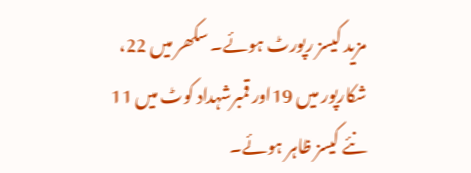مزید کیسز رپورٹ ہوئے۔ سکھر میں 22، شکارپور میں 19اور قمبرشہداد کوٹ میں 11 نئے کیسز ظاہر ہوئے۔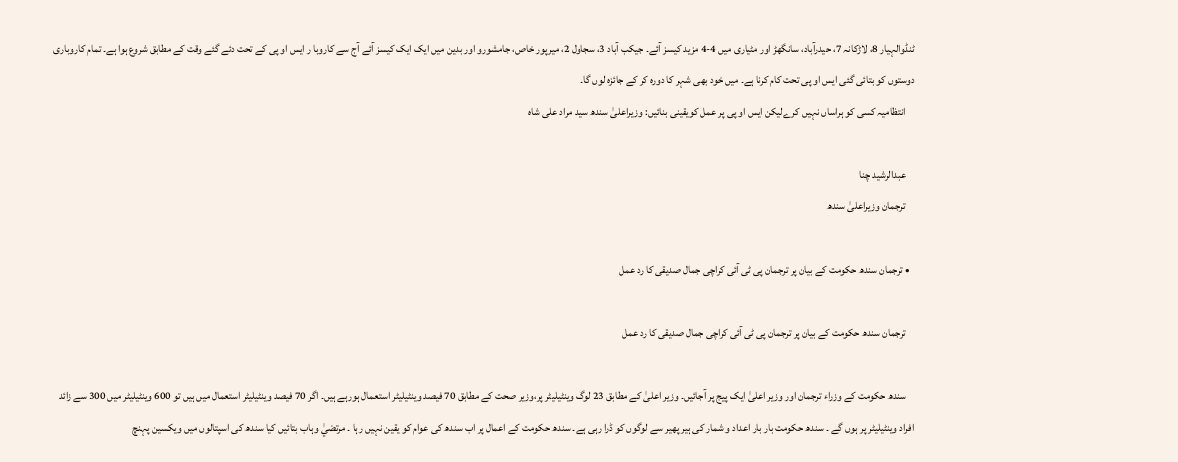ٹنڈوالہیار 8، لاڑکانہ 7، حیدرآباد، سانگھڑ اور مٹیاری میں 4-4 مزید کیسز آئے۔ جیکب آباد 3، سجاول 2، میرپور خاص، جامشورو اور بدین میں ایک ایک کیسز آئے آج سے کاروبا ر ایس او پی کے تحت دئے گئے وقت کے مطابق شروع ہوا ہے۔ تمام کاروباری دوستوں کو بتائی گئی ایس او پی تحت کام کرنا ہے۔ میں خود بھی شہر کا دورہ کر کے جائزہ لوں گا۔
    انتظامیہ کسی کو ہراساں نہیں کرےلیکن ایس او پی پر عمل کویقینی بنائیں: وزیراعلیٰ سندھ سید مراد علی شاہ

    عبدالرشید چنا
    ترجمان وزیراعلیٰ سندھ

  • ترجمان سندھ حکومت کے بیان پر ترجمان پی ٹی آئی کراچی جمال صدیقی کا رد عمل

    ترجمان سندھ حکومت کے بیان پر ترجمان پی ٹی آئی کراچی جمال صدیقی کا رد عمل

    سندھ حکومت کے وزراء ترجمان اور وزیر اعلیٰ ایک پیج پر آجائیں۔ وزیر اعلیٰ کے مطابق 23 لوگ وینٹیلیٹر پر،وزیر صحت کے مطابق 70 فیصد وینٹیلیٹر استعمال ہورہے ہیں۔ اگر 70 فیصد وینٹیلیٹر استعمال میں ہیں تو 600 وینٹیلیٹر میں 300 سے زائد افراد وینٹیلیٹر پر ہوں گے ۔ سندھ حکومت بار بار اعداد و شمار کی ہیر پھیر سے لوگوں کو ڈرا رہی ہے۔ سندھ حکومت کے اعمال پر اب سندھ کی عوام کو یقین نہیں رہا ۔ مرتضيٰ وہاب بتائیں کیا سندھ کی اسپتالوں میں ویکسین پہنچ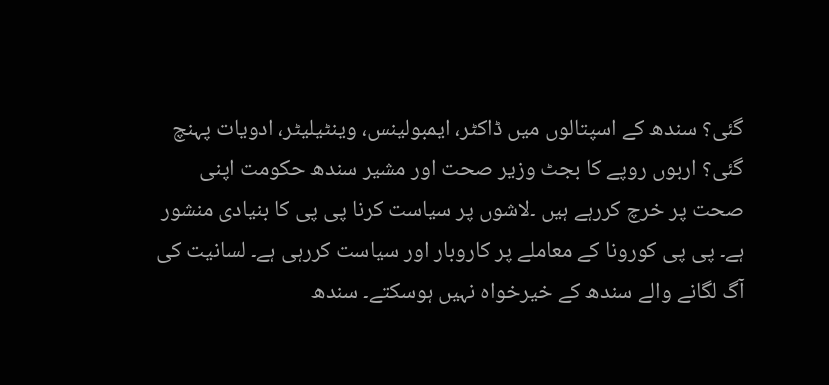گئی؟ سندھ کے اسپتالوں میں ڈاکٹر، ایمبولینس، وینٹیلیٹر، ادویات پہنچ گئی؟ اربوں روپے کا بجٹ وزیر صحت اور مشیر سندھ حکومت اپنی صحت پر خرچ کررہے ہیں ۔لاشوں پر سیاست کرنا پی پی کا بنیادی منشور ہے۔ پی پی کورونا کے معاملے پر کاروبار اور سیاست کررہی ہے۔ لسانیت کی آگ لگانے والے سندھ کے خیرخواہ نہیں ہوسکتے۔ سندھ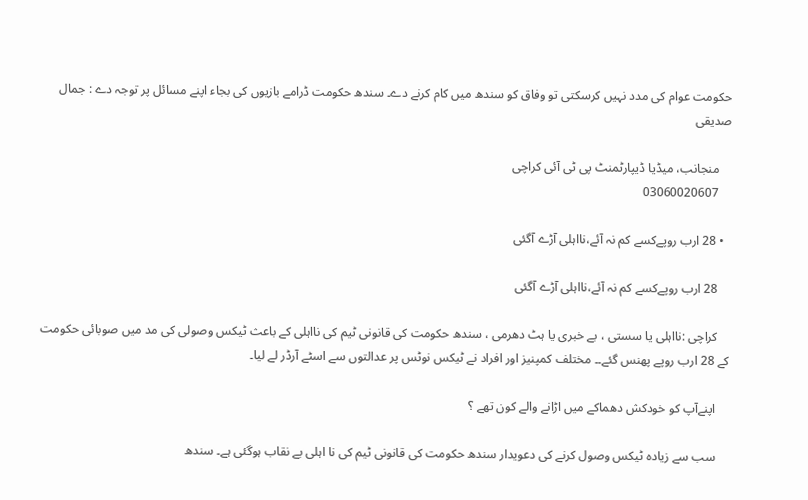حکومت عوام کی مدد نہیں کرسکتی تو وفاق کو سندھ میں کام کرنے دے۔ سندھ حکومت ڈرامے بازیوں کی بجاء اپنے مسائل پر توجہ دے : جمال صدیقی

    منجانب، میڈیا ڈیپارٹمنٹ پی ٹی آئی کراچی
    03060020607

  • 28 ارب روپےکسے کم نہ آئے،نااہلی آڑے آگئی

    28 ارب روپےکسے کم نہ آئے،نااہلی آڑے آگئی

    کراچی :نااہلی یا سستی ، بے خبری یا ہٹ دھرمی ، سندھ حکومت کی قانونی ٹیم کی نااہلی کے باعث ٹیکس وصولی کی مد میں صوبائی حکومت کے 28 ارب روپے پھنس گئے۔۔ مختلف کمپنیز اور افراد نے ٹیکس نوٹس پر عدالتوں سے اسٹے آرڈر لے لیا۔

    اپنےآپ کو خودکش دھماکے میں اڑانے والے کون تھے ؟

    سب سے زیادہ ٹیکس وصول کرنے کی دعویدار سندھ حکومت کی قانونی ٹیم کی نا اہلی بے نقاب ہوگئی ہے۔ سندھ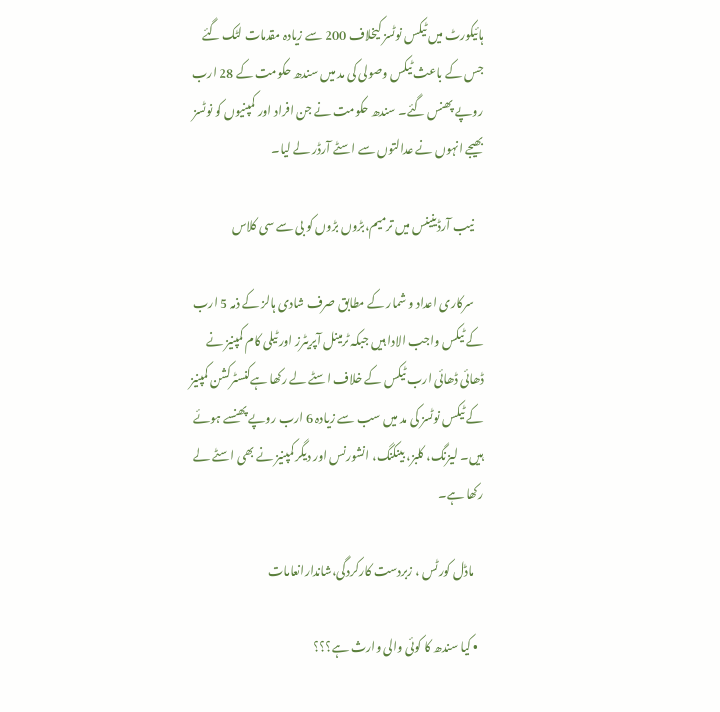ہائیکورٹ میں ٹیکس نوٹسز کیخلاف 200 سے زیادہ مقدمات لٹک گئے جس کے باعث ٹیکس وصولی کی مد میں سندھ حکومت کے 28 ارب روپے پھنس گئے۔ سندھ حکومت نے جن افراد اور کمپنیوں کو نوٹسز بھیجے انہوں نے عدالتوں سے اسٹے آرڈر لے لیا۔

    نیب آرڈینینس میں ترمیم،بڑوں بڑوں کو بی سے سی کلاس

    سرکاری اعداد و شمار کے مطابق صرف شادی ہالز کے ذمہ 5 ارب کے ٹیکس واجب الادا ہیں جبکہ ٹرمینل آپریٹرز اور ٹیلی کام کمپنیز نے ڈھائی ڈھائی ارب ٹیکس کے خلاف اسٹے لے رکھا ہےکنسٹرکشن کمپنیز کے ٹیکس نوٹسز کی مد میں سب سے زیادہ 6 ارب روپے پھنسے ہوئے ہیں۔ لیزنگ، کلبز، بینکنگ، انشورنس اور دیگر کمپنیز نے بھی اسٹے لے رکھا ہے۔

    ماڈل کورٹس ، زبردست کارکردگی،شاندارانعامات

  • کیا سندھ کا کوئی والی وارث ہے؟؟؟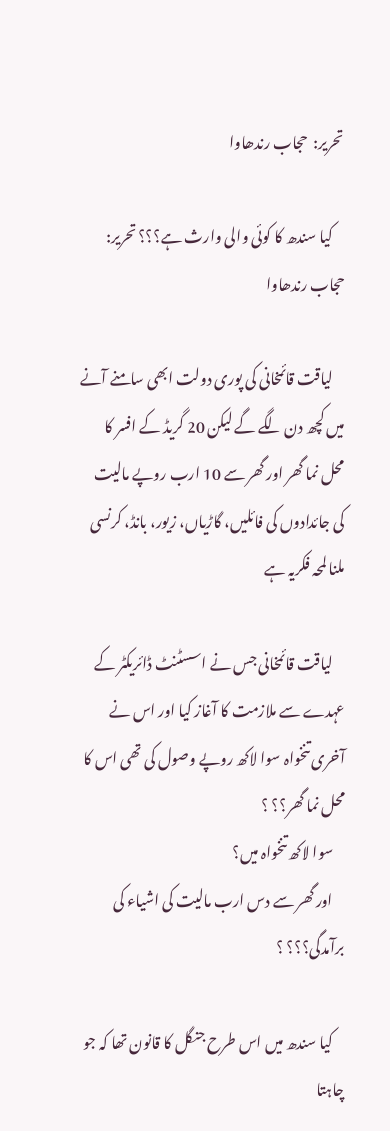تحریر:  حجاب رندھاوا

    کیا سندھ کا کوئی والی وارث ہے؟؟؟ تحریر: حجاب رندھاوا

    لیاقت قائمخانی کی پوری دولت ابھی سامنے آنے میں کچھ دن لگے گے لیکن 20 گریڈ کے افسر کا محل نما گھر اور گھر سے 10 ارب روپے مالیت کی جائدادوں کی فائلیں، گاڑیاں، زیور، بانڈ، کرنسی ملنا لمحہ فکریہ ہے

    لیاقت قائمخانی جس نے اسسٹنٹ ڈائریکٹر کے عہدے سے ملازمت کا آغاز کیا اور اس نے آخری تنخواہ سوا لاکھ روپے وصول کی تھی اس کا محل نما گھر؟؟ ؟
    سوا لاکھ تنخواہ میں؟
    اور گھر سے دس ارب مالیت کی اشیاء کی برآمدگی؟؟؟ ؟

    کیا سندھ میں اس طرح جنگل کا قانون تھا کہ جو چاہتا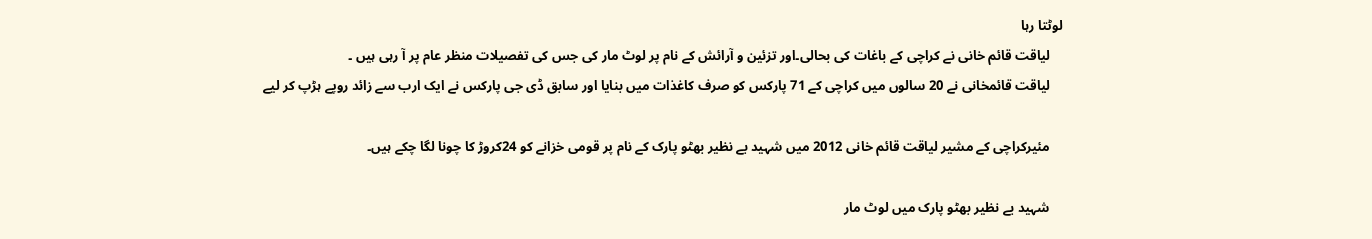لوٹتا رہا
    لیاقت قائم خانی نے کراچی کے باغات کی بحالی۔اور تزئین و آرائش کے نام پر لوٹ مار کی جس کی تفصیلات منظر عام پر آ رہی ہیں ۔
    لیاقت قائمخانی نے 20 سالوں میں کراچی کے 71 پارکس کو صرف کاغذات میں بنایا اور سابق ڈی جی پارکس نے ایک ارب سے زائد روپے ہڑپ کر لیے

    مئیرکراچی کے مشیر لیاقت قائم خانی 2012 میں شہید بے نظیر بھٹو پارک کے نام پر قومی خزانے کو 24کروڑ کا چونا لگا چکے ہیں۔

    شہید بے نظیر بھٹو پارک میں لوٹ مار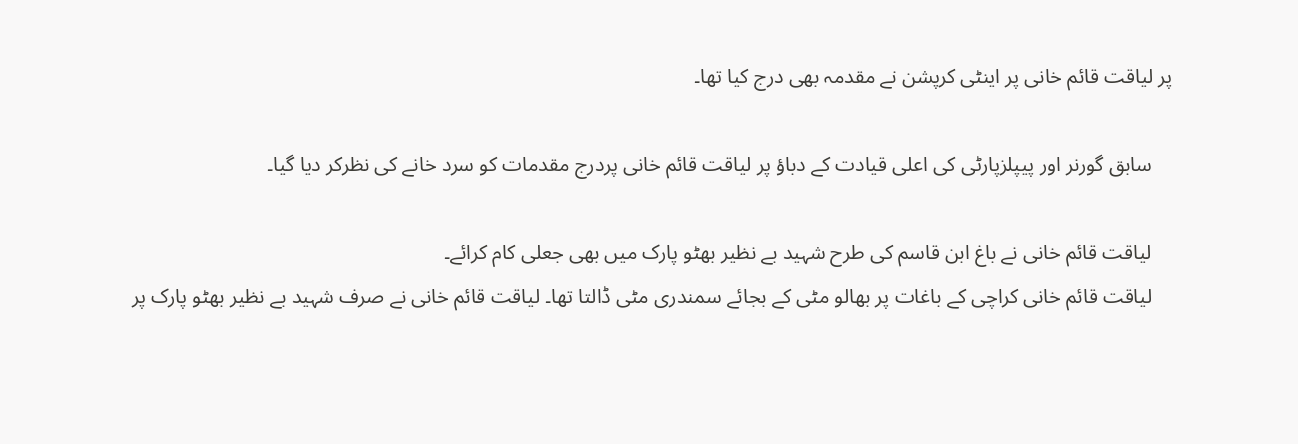پر لیاقت قائم خانی پر اینٹی کرپشن نے مقدمہ بھی درج کیا تھا۔

    سابق گورنر اور پیپلزپارٹی کی اعلی قیادت کے دباؤ پر لیاقت قائم خانی پردرج مقدمات کو سرد خانے کی نظرکر دیا گیا۔

    لیاقت قائم خانی نے باغ ابن قاسم کی طرح شہید بے نظیر بھٹو پارک میں بھی جعلی کام کرائے۔
    لیاقت قائم خانی کراچی کے باغات پر بھالو مٹی کے بجائے سمندری مٹی ڈالتا تھا۔ لیاقت قائم خانی نے صرف شہید بے نظیر بھٹو پارک پر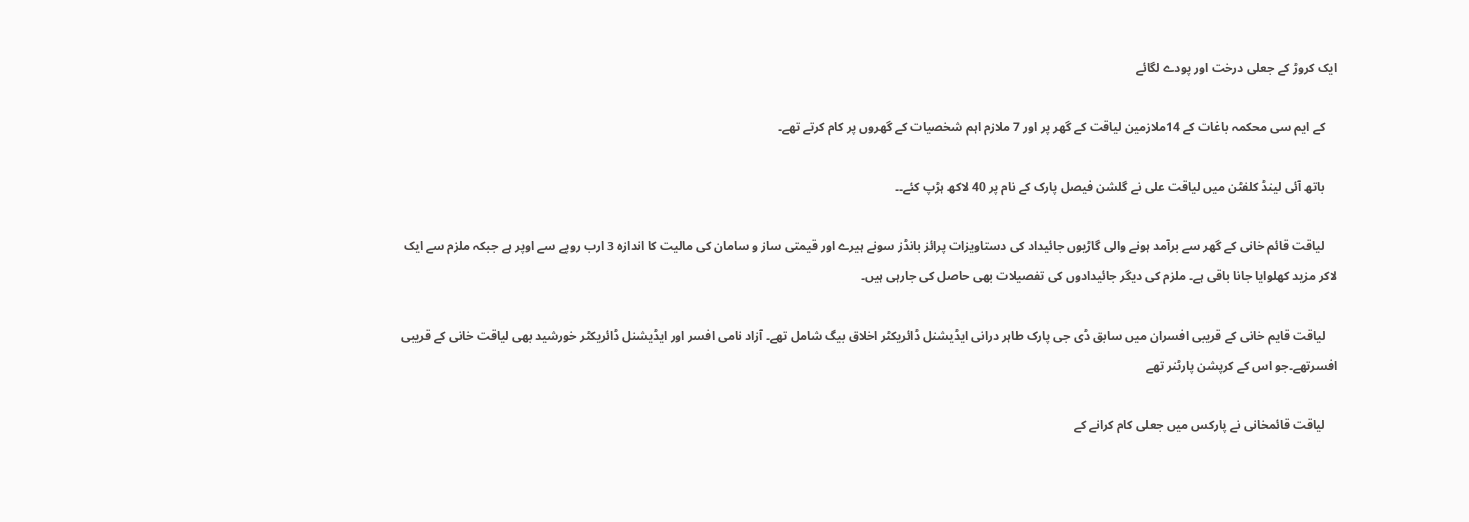ایک کروڑ کے جعلی درخت اور پودے لگائے

    کے ایم سی محکمہ باغات کے 14ملازمین لیاقت کے گھر پر اور 7 ملازم اہم شخصیات کے گھروں پر کام کرتے تھے۔

    باتھ آئی لینڈ کلفٹن میں لیاقت علی نے گلشن فیصل پارک کے نام پر 40 لاکھ ہڑپ کئے۔۔

    لیاقت قائم خانی کے گھر سے برآمد ہونے والی گاڑیوں جائیداد کی دستاویزات پرائز بانڈز سونے ہیرے اور قیمتی ساز و سامان کی مالیت کا اندازہ 3 ارب روپے سے اوپر ہے جبکہ ملزم سے ایک لاکر مزید کھلوایا جانا باقی ہے۔ ملزم کی دیگر جائیدادوں کی تفصیلات بھی حاصل کی جارہی ہیں۔

    لیاقت قایم خانی کے قریبی افسران میں سابق ڈی جی پارک طاہر درانی ایڈیشنل ڈائریکٹر اخلاق بیگ شامل تھے۔ آزاد نامی افسر اور ایڈیشنل ڈائریکٹر خورشید بھی لیاقت خانی کے قریبی افسرتھے۔جو اس کے کرپشن پارٹنر تھے

    لیاقت قائمخانی نے پارکس میں جعلی کام کرانے کے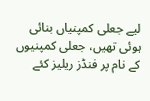لیے جعلی کمپنیاں بنائی ہوئی تھیں، جعلی کمپنیوں کے نام پر فنڈز ریلیز کئے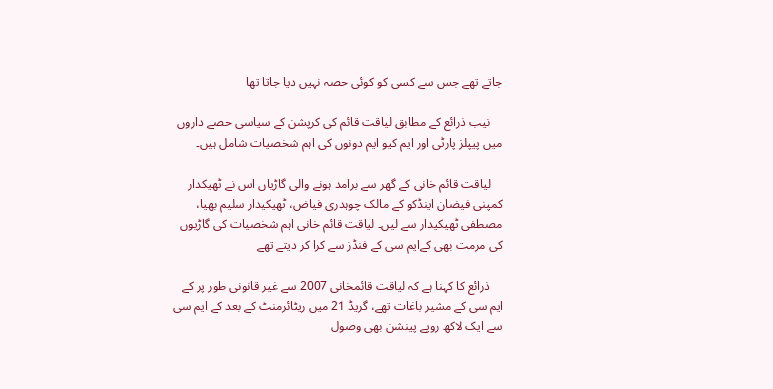جاتے تھے جس سے کسی کو کوئی حصہ نہیں دیا جاتا تھا

    نیب ذرائع کے مطابق لیاقت قائم کی کرپشن کے سیاسی حصے داروں میں پیپلز پارٹی اور ایم کیو ایم دونوں کی اہم شخصیات شامل ہیں۔

    لیاقت قائم خانی کے گھر سے برامد ہونے والی گاڑیاں اس نے ٹھیکدار کمپنی فیضان اینڈکو کے مالک چوہدری فیاض، ٹھیکیدار سلیم بھیا، مصطفی ٹھیکیدار سے لیں۔ لیاقت قائم خانی اہم شخصیات کی گاڑیوں کی مرمت بھی کےایم سی کے فنڈز سے کرا کر دیتے تھے

    ذرائع کا کہنا ہے کہ لیاقت قائمخانی 2007 سے غیر قانونی طور پر کے ایم سی کے مشیر باغات تھے، گریڈ 21 میں ریٹائرمنٹ کے بعد کے ایم سی سے ایک لاکھ روپے پینشن بھی وصول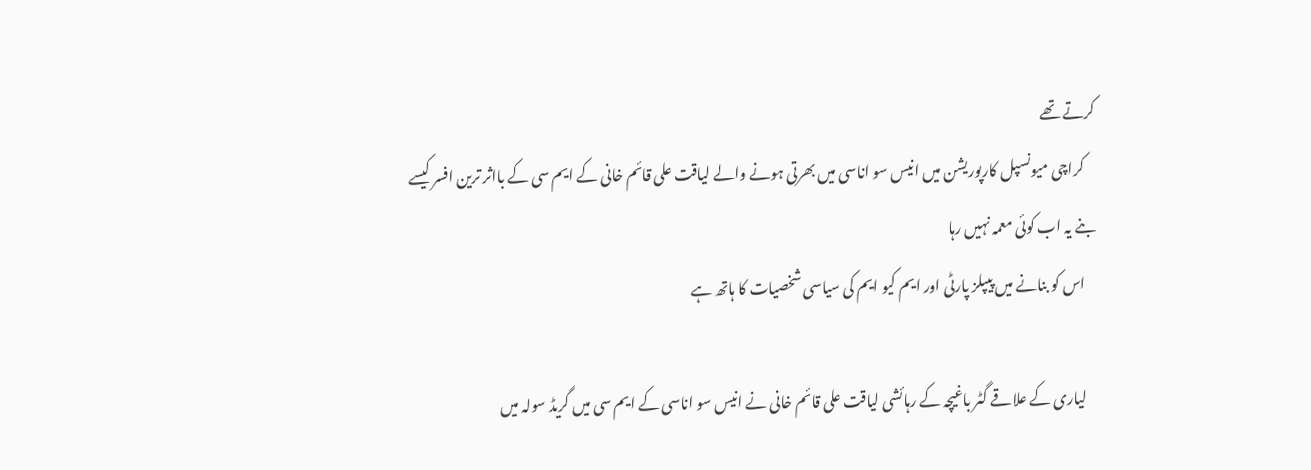کرتے تھے
    کراچی میونسپل کارپوریشن میں انیس سو اناسی میں بھرتی ہونے والے لیاقت علی قائم خانی کے ایم سی کے بااثر ترین افسر کیسے بنے یہ اب کوئی معمہ نہیں رہا
    اس کو بنانے میں پیپلز پارٹی اور ایم کیو ایم کی سیاسی شخصیات کا ہاتھ ہے

    لیاری کے علاقے گٹر باغیچہ کے رہائشی لیاقت علی قائم خانی نے انیس سو اناسی کے ایم سی میں گریڈ سولہ میں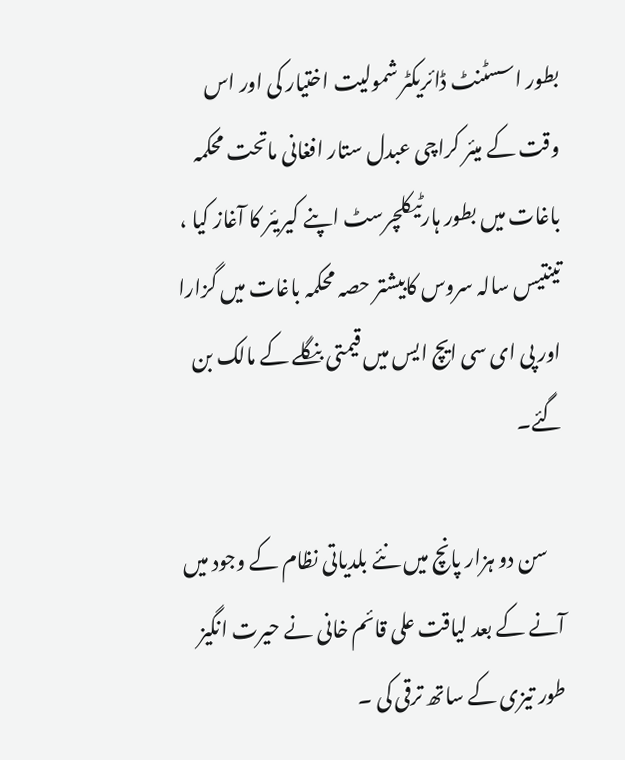بطور اسسٹنٹ ڈائریکٹر شمولیت اختیار کی اور اس وقت کے میئر کراچی عبدل ستار افغانی ماتحت محکمہ باغات میں بطور ہارٹیکلچرسٹ اپنے کیریئر کا آغاز کیا ، تینتیس سالہ سروس کابیشتر حصہ محکمہ باغات میں گزارا اور پی ای سی ایچ ایس میں قیمتی بنگلے کے مالک بن گئے۔

    سن دو ہزار پانچ میں نئے بلدیاتی نظام کے وجود میں آنے کے بعد لیاقت علی قائم خانی نے حیرت انگیز طور تیزی کے ساتھ ترقی کی ۔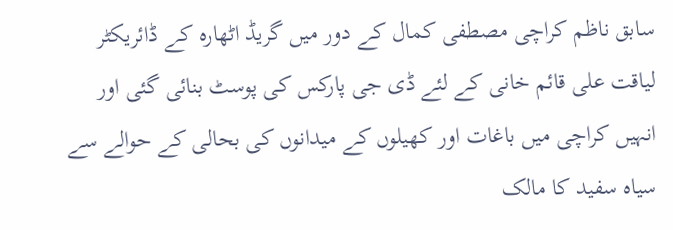سابق ناظم کراچی مصطفی کمال کے دور میں گریڈ اٹھارہ کے ڈائریکٹر لیاقت علی قائم خانی کے لئے ڈی جی پارکس کی پوسٹ بنائی گئی اور انہیں کراچی میں باغات اور کھیلوں کے میدانوں کی بحالی کے حوالے سے سیاہ سفید کا مالک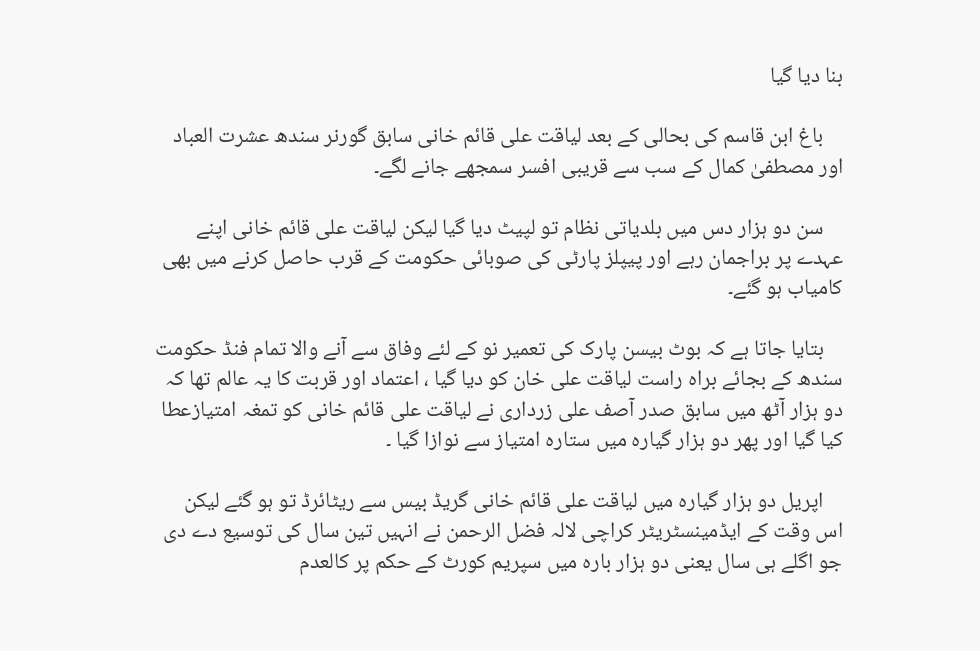بنا دیا گیا

    باغ ابن قاسم کی بحالی کے بعد لیاقت علی قائم خانی سابق گورنر سندھ عشرت العباد اور مصطفیٰ کمال کے سب سے قریبی افسر سمجھے جانے لگے۔

    سن دو ہزار دس میں بلدیاتی نظام تو لپیٹ دیا گیا لیکن لیاقت علی قائم خانی اپنے عہدے پر براجمان رہے اور پیپلز پارٹی کی صوبائی حکومت کے قرب حاصل کرنے میں بھی کامیاب ہو گئے۔

    بتایا جاتا ہے کہ بوٹ بیسن پارک کی تعمیر نو کے لئے وفاق سے آنے والا تمام فنڈ حکومت سندھ کے بجائے براہ راست لیاقت علی خان کو دیا گیا ، اعتماد اور قربت کا یہ عالم تھا کہ دو ہزار آٹھ میں سابق صدر آصف علی زرداری نے لیاقت علی قائم خانی کو تمغہ امتیازعطا کیا گیا اور پھر دو ہزار گیارہ میں ستارہ امتیاز سے نوازا گیا ۔

    اپریل دو ہزار گیارہ میں لیاقت علی قائم خانی گریڈ بیس سے ریٹائرڈ تو ہو گئے لیکن اس وقت کے ایڈمینسٹریٹر کراچی لالہ فضل الرحمن نے انہیں تین سال کی توسیع دے دی جو اگلے ہی سال یعنی دو ہزار بارہ میں سپریم کورٹ کے حکم پر کالعدم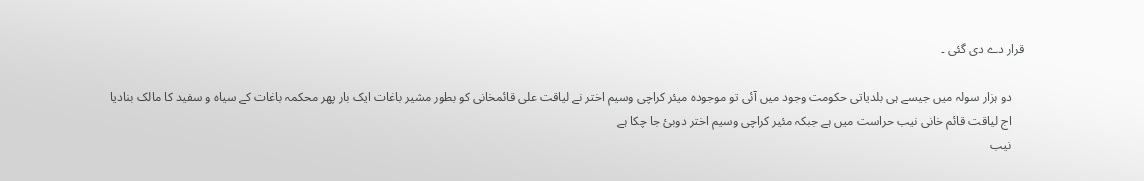قرار دے دی گئی ۔

    دو ہزار سولہ میں جیسے ہی بلدیاتی حکومت وجود میں آئی تو موجودہ میئر کراچی وسیم اختر نے لیاقت علی قائمخانی کو بطور مشیر باغات ایک بار پھر محکمہ باغات کے سیاہ و سفید کا مالک بنادیا
    اج لیاقت قائم خانی نیب حراست میں ہے جبکہ مئیر کراچی وسیم اختر دوبئ جا چکا ہے
    نیب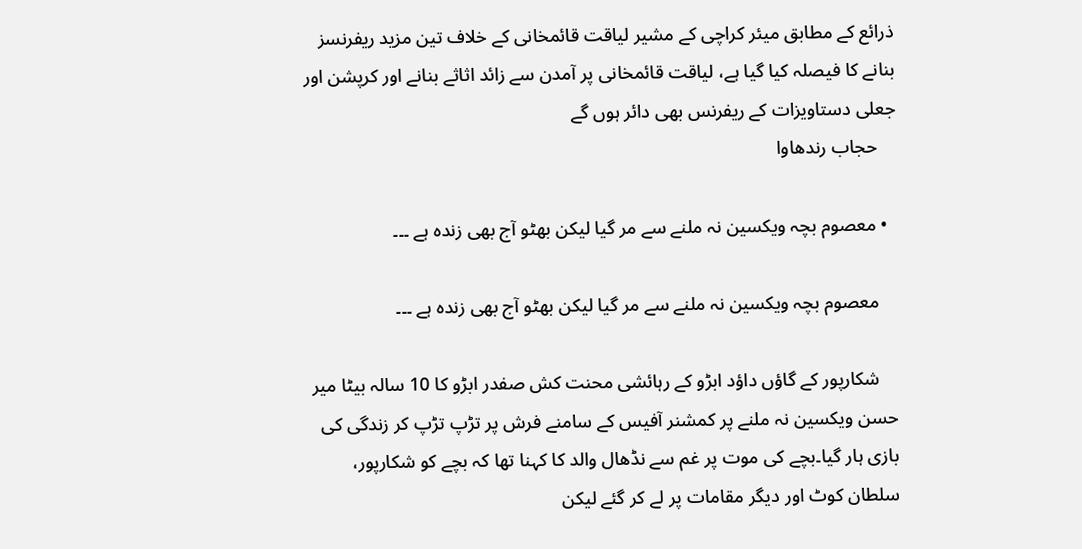ذرائع کے مطابق میئر کراچی کے مشیر لیاقت قائمخانی کے خلاف تین مزید ریفرنسز بنانے کا فیصلہ کیا گیا ہے، لیاقت قائمخانی پر آمدن سے زائد اثاثے بنانے اور کرپشن اور جعلی دستاویزات کے ریفرنس بھی دائر ہوں گے
    حجاب رندھاوا

  • معصوم بچہ ویکسین نہ ملنے سے مر گیا لیکن بھٹو آج بھی زندہ ہے ۔۔۔

    معصوم بچہ ویکسین نہ ملنے سے مر گیا لیکن بھٹو آج بھی زندہ ہے ۔۔۔

    شکارپور کے گاؤں داؤد ابڑو کے رہائشی محنت کش صفدر ابڑو کا 10 سالہ بیٹا میر حسن ویکسین نہ ملنے پر کمشنر آفیس کے سامنے فرش پر تڑپ تڑپ کر زندگی کی بازی ہار گیا۔بچے کی موت پر غم سے نڈھال والد کا کہنا تھا کہ بچے کو شکارپور، سلطان کوٹ اور دیگر مقامات پر لے کر گئے لیکن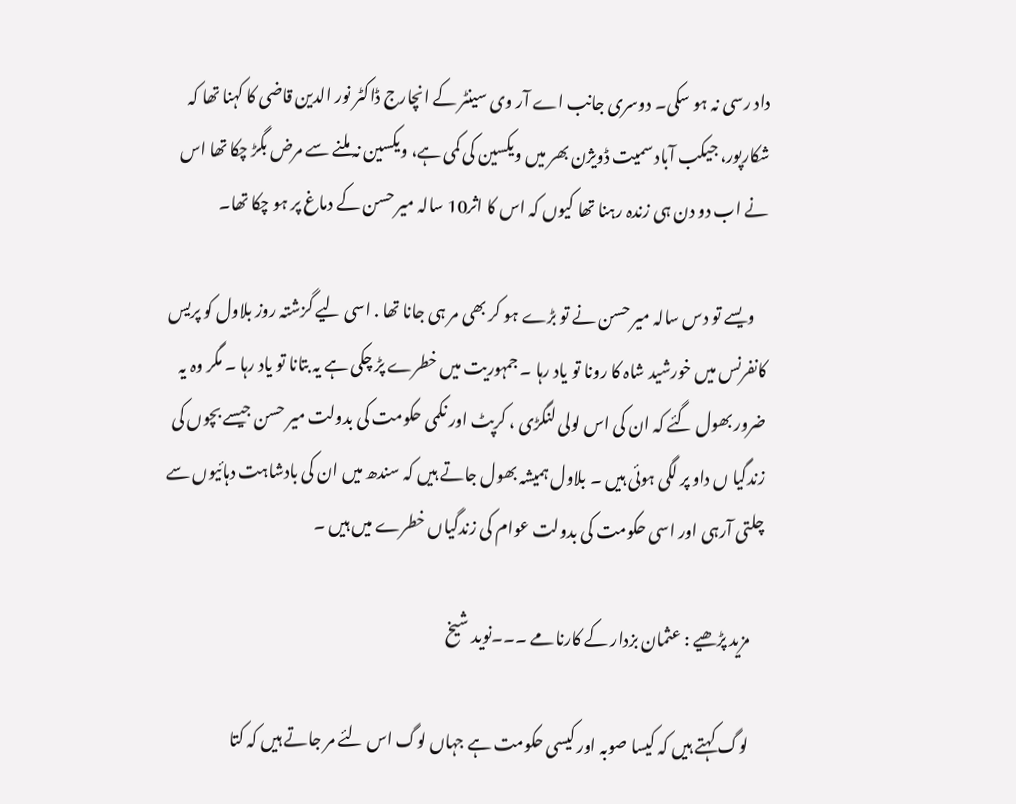داد رسی نہ ہو سکی۔ دوسری جانب اے آر وی سینٹر کے انچارج ڈاکٹر نور الدین قاضی کا کہنا تھا کہ شکارپور، جیکب آباد سمیت ڈویژن بھر میں ویکسین کی کمی ہے، ویکسین نہ ملنے سے مرض بگڑ چکا تھا اس نے اب دو دن ہی زندہ رہنا تھا کیوں کہ اس کا اثر10 سالہ میر حسن کے دماغ پر ہو چکا تھا۔

    ویسے تو دس سالہ میر حسن نے تو بڑے ہو کر بھی مر ہی جانا تھا . اسی لیے گزشتہ روز بلاول کو پریس کانفرنس میں خورشید شاہ کا رونا تو یاد رہا ۔ جمہوریت میں خطرے پڑ چکی ہے یہ بتانا تو یاد رہا ۔ مگر وہ یہ ضرور بھول گئے کہ ان کی اس لولی لنگڑی ، کرپٹ اور نکمی حکومت کی بدولت میر حسن جیسے بچوں کی زندگیا ں داو پر لگی ہوئی ہیں ۔ بلاول ہمیشہ بھول جاتے ہیں کہ سندھ میں ان کی بادشاہت دہائیوں سے چلتی آرہی اور اسی حکومت کی بدولت عوام کی زندگیاں خطرے میں ہیں ۔

    مزید پڑھیے : عثمان بزدار کے کارنامے ۔۔۔نوید شیخ

    لوگ کہتے ہیں کہ کیسا صوبہ اور کیسی حکومت ہے جہاں لوگ اس لئے مر جاتے ہیں کہ کتا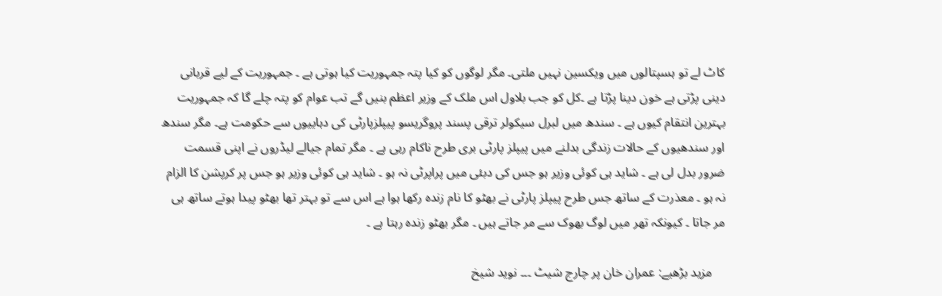کاٹ لے تو ہسپتالوں میں ویکسین نہیں ملتی۔ مگر لوگوں کو کیا پتہ جمہوریت کیا ہوتی ہے ۔ جمہوریت کے لیے قربانی دینی پڑتی ہے خون دینا پڑتا ہے ۔کل کو جب بلاول اس ملک کے وزیر اعظم بنیں گے تب عوام کو پتہ چلے گا کہ جمہوریت بہترین انتقام کیوں ہے ۔ سندھ میں لبرل سیکولر ترقی پسند پروگریسو پیپلزپارٹی کی دہاییوں سے حکومت ہے۔ مگر سندھ اور سندھیوں کے حالات زندگی بدلنے میں پیپلز پارٹی بری طرح ناکام رہی ہے ۔ مگر تمام جیالے لیڈروں نے اپنی قسمت ضرور بدل لی ہے ۔ شاید ہی کوئی وزیر ہو جس کی دبئی میں پراپرٹی نہ ہو ۔ شاید ہی کوئی وزیر ہو جس پر کرپشن کا الزام نہ ہو ۔ معذرت کے ساتھ جس طرح پیپلز پارٹی نے بھٹو کا نام زندہ رکھا ہوا ہے اس سے تو بہتر تھا بھٹو پیدا ہوتے ساتھ ہی مر جاتا ۔ کیونکہ تھر میں لوگ بھوک سے مر جاتے ہیں ۔ مگر بھٹو زندہ رہتا ہے ۔

    مزید بڑھیے: عمران خان پر چارج شیٹ ۔۔۔ نوید شیخ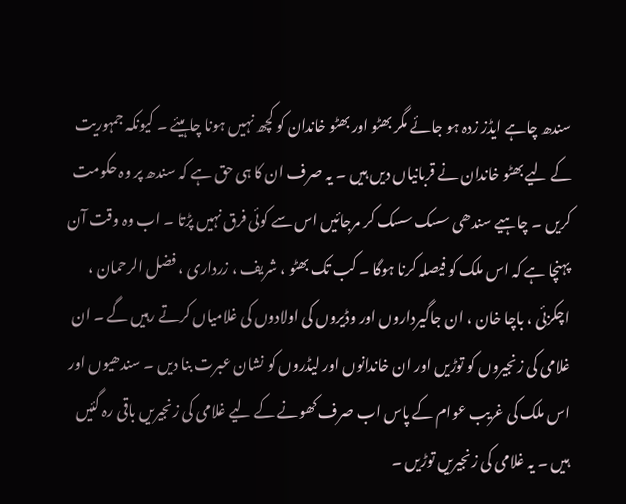سندھ چاہے ایڈز زدہ ہو جائے مگر بھٹو اور بھٹو خاندان کو کچھ نہیں ہونا چاہیئے ۔ کیونکہ جمہوریت کے لیے بھٹو خاندان نے قربانیاں دیں ہیں ۔ یہ صرف ان کا ہی حق ہے کہ سندھ پر وہ حکومت کریں ۔ چاہیے سندھی سسک سسک کر مرجائیں اس سے کوئی فرق نہیں پڑتا ۔ اب وہ وقت آن پہنچا ہے کہ اس ملک کو فیصلہ کرنا ہوگا ۔ کب تک بھٹو ، شریف ، زرداری ، فضل الرحمان ، اچکزئی ، باچا خان ، ان جاگیرداروں اور وڈیروں کی اولادوں کی غلامیاں کرتے رہیں گے ۔ ان غلامی کی زنجیروں کو توڑیں اور ان خاندانوں اور لیڈروں کو نشان عبرت بنا دیں ۔ سندھیوں اور اس ملک کی غریب عوام کے پاس اب صرف کھونے کے لیے غلامی کی زنجیریں باقی رہ گئیں ہیں ۔ یہ غلامی کی زنجیریں توڑیں ۔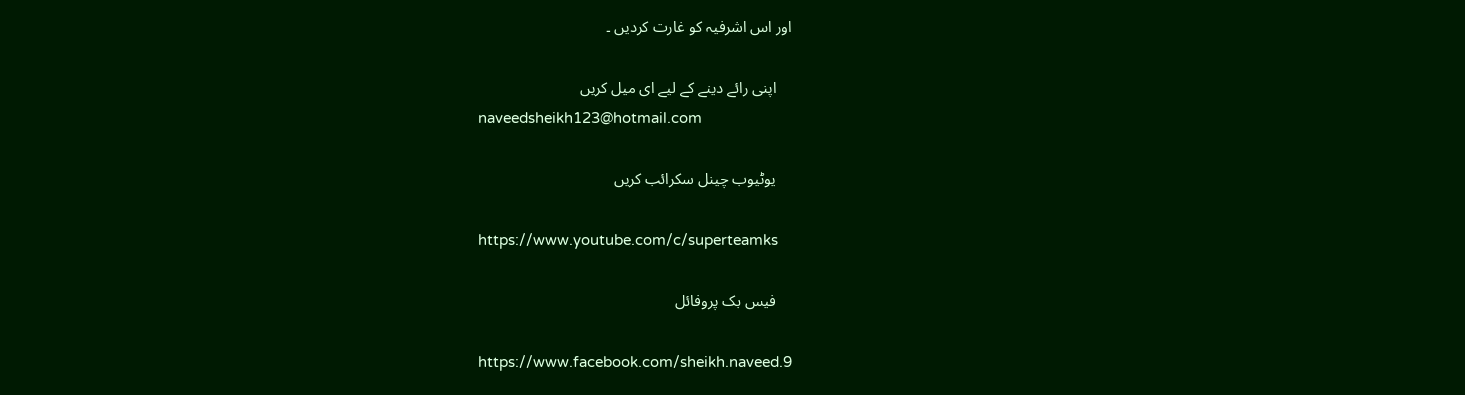اور اس اشرفیہ کو غارت کردیں ۔

    اپنی رائے دینے کے لیے ای میل کریں
    naveedsheikh123@hotmail.com

    یوٹیوب چینل سکرائب کریں

    https://www.youtube.com/c/superteamks

    فیس بک پروفائل

    https://www.facebook.com/sheikh.naveed.9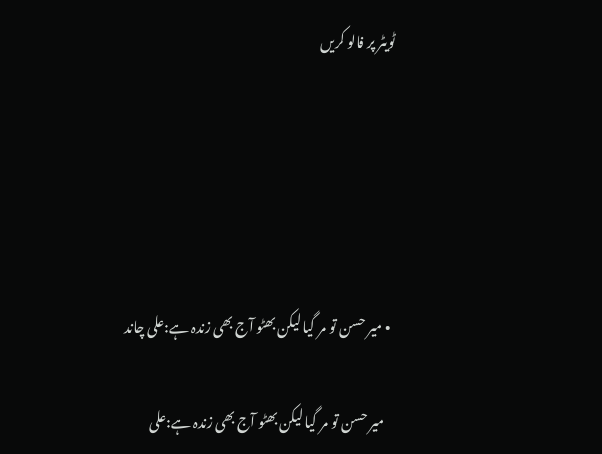ٹویٹر پر فالو کریں





  • میر حسن تو مر گیا لیکن بھٹو آج بھی زندہ ہے:علی چاند

    میر حسن تو مر گیا لیکن بھٹو آج بھی زندہ ہے:علی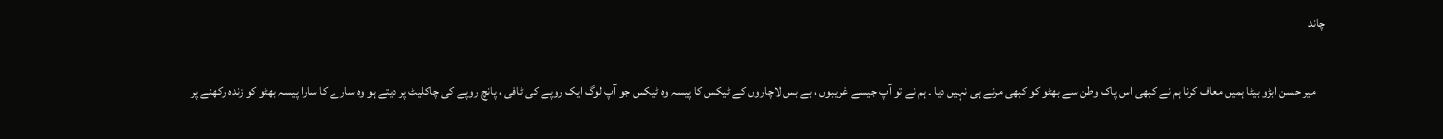چاند

    میر حسن ابڑو بیٹا ہمیں معاف کرنا ہم نے کبھی اس پاک وطن سے بھٹو کو کبھی مرنے ہی نہیں دیا ۔ ہم نے تو آپ جیسے غریبوں ، بے بس لاچاروں کے ٹیکس کا پیسہ وہ ٹیکس جو آپ لوگ ایک روپے کی ٹافی ، پانچ روپے کی چاکلیٹ پر دیتے ہو وہ سارے کا سارا پیسہ بھٹو کو زندہ رکھنے پر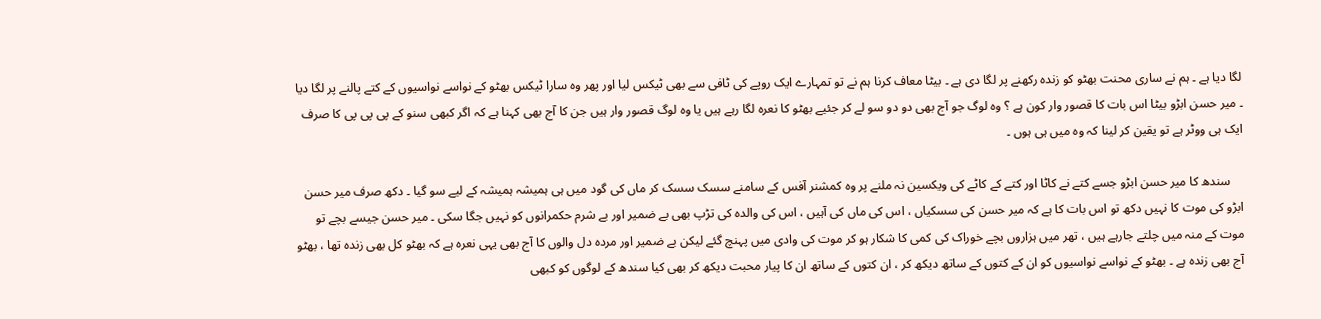لگا دیا ہے ۔ ہم نے ساری محنت بھٹو کو زندہ رکھنے پر لگا دی ہے ۔ بیٹا معاف کرنا ہم نے تو تمہارے ایک روپے کی ٹافی سے بھی ٹیکس لیا اور پھر وہ سارا ٹیکس بھٹو کے نواسے نواسیوں کے کتے پالنے پر لگا دیا ۔ میر حسن ابڑو بیٹا اس بات کا قصور وار کون ہے ؟ وہ لوگ جو آج بھی دو دو سو لے کر جئیے بھٹو کا نعرہ لگا رہے ہیں یا وہ لوگ قصور وار ہیں جن کا آج بھی کہنا ہے کہ اگر کبھی سنو کے پی پی پی کا صرف ایک ہی ووٹر ہے تو یقین کر لینا کہ وہ میں ہی ہوں ۔

    سندھ کا میر حسن ابڑو جسے کتے نے کاٹا اور کتے کے کاٹے کی ویکسین نہ ملنے پر وہ کمشنر آفس کے سامنے سسک سسک کر ماں کی گود میں ہی ہمیشہ ہمیشہ کے لیے سو گیا ۔ دکھ صرف میر حسن ابڑو کی موت کا نہیں دکھ تو اس بات کا ہے کہ میر حسن کی سسکیاں ، اس کی ماں کی آہیں ، اس کی والدہ کی تڑپ بھی بے ضمیر اور بے شرم حکمرانوں کو نہیں جگا سکی ۔ میر حسن جیسے بچے تو موت کے منہ میں چلتے جارہے ہیں ، تھر میں ہزاروں بچے خوراک کی کمی کا شکار ہو کر موت کی وادی میں پہنچ گئے لیکن بے ضمیر اور مردہ دل والوں کا آج بھی یہی نعرہ ہے کہ بھٹو کل بھی زندہ تھا ، بھٹو آج بھی زندہ ہے ۔ بھٹو کے نواسے نواسیوں کو ان کے کتوں کے ساتھ دیکھ کر ، ان کتوں کے ساتھ ان کا پیار محبت دیکھ کر بھی کیا سندھ کے لوگوں کو کبھی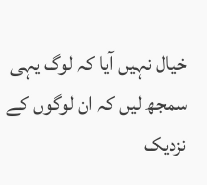خیال نہیں آیا کہ لوگ یہی سمجھ لیں کہ ان لوگوں کے نزدیک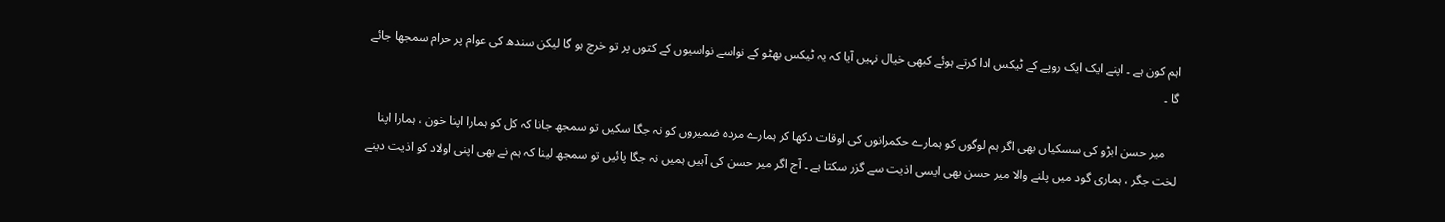اہم کون ہے ۔ اپنے ایک ایک روپے کے ٹیکس ادا کرتے ہوئے کبھی خیال نہیں آیا کہ یہ ٹیکس بھٹو کے نواسے نواسیوں کے کتوں پر تو خرچ ہو گا لیکن سندھ کی عوام پر حرام سمجھا جائے گا ۔

    میر حسن ابڑو کی سسکیاں بھی اگر ہم لوگوں کو ہمارے حکمرانوں کی اوقات دکھا کر ہمارے مردہ ضمیروں کو نہ جگا سکیں تو سمجھ جانا کہ کل کو ہمارا اپنا خون ، ہمارا اپنا لخت جگر ، ہماری گود میں پلنے والا میر حسن بھی ایسی اذیت سے گزر سکتا ہے ۔ آج اگر میر حسن کی آہیں ہمیں نہ جگا پائیں تو سمجھ لینا کہ ہم نے بھی اپنی اولاد کو اذیت دینے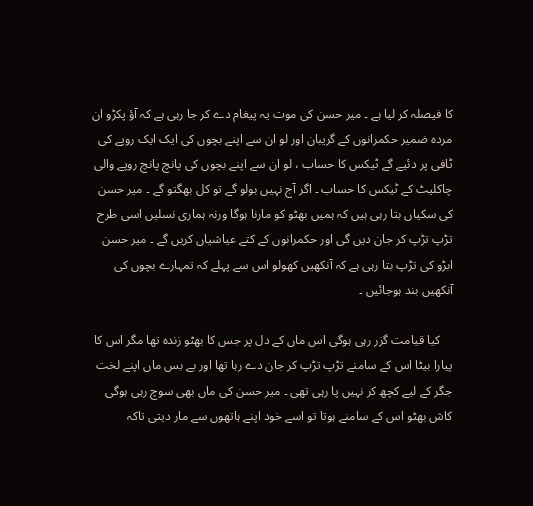کا فیصلہ کر لیا ہے ۔ میر حسن کی موت یہ پیغام دے کر جا رہی ہے کہ آؤ پکڑو ان مردہ ضمیر حکمرانوں کے گریبان اور لو ان سے اپنے بچوں کی ایک ایک روپے کی ٹافی پر دئیے گے ٹیکس کا حساب ، لو ان سے اپنے بچوں کی پانچ پانچ روپے والی چاکلیٹ کے ٹیکس کا حساب ۔ اگر آج نہیں بولو گے تو کل بھگتو گے ۔ میر حسن کی سکیاں بتا رہی ہیں کہ ہمیں بھٹو کو مارنا ہوگا ورنہ ہماری نسلیں اسی طرح تڑپ تڑپ کر جان دیں گی اور حکمرانوں کے کتے عیاشیاں کریں گے ۔ میر حسن ابڑو کی تڑپ بتا رہی ہے کہ آنکھیں کھولو اس سے پہلے کہ تمہارے بچوں کی آنکھیں بند ہوجائیں ۔

    کیا قیامت گزر رہی ہوگی اس ماں کے دل پر جس کا بھٹو زندہ تھا مگر اس کا پیارا بیٹا اس کے سامنے تڑپ تڑپ کر جان دے رہا تھا اور بے بس ماں اپنے لخت جگر کے لیے کچھ کر نہیں پا رہی تھی ۔ میر حسن کی ماں بھی سوچ رہی ہوگی کاش بھٹو اس کے سامنے ہوتا تو اسے خود اپنے ہاتھوں سے مار دیتی تاکہ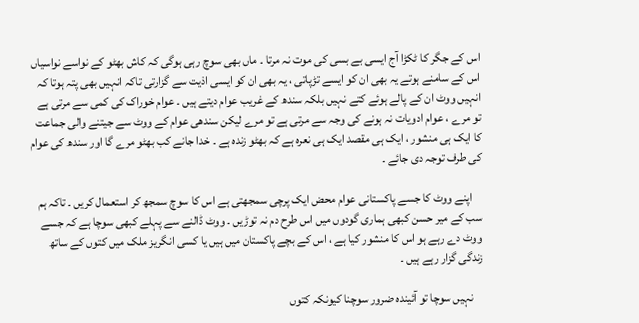اس کے جگر کا ٹکڑا آج ایسی بے بسی کی موت نہ مرتا ۔ ماں بھی سوچ رہی ہوگی کہ کاش بھٹو کے نواسے نواسیاں اس کے سامنے ہوتے یہ بھی ان کو ایسے تڑپاتی ، یہ بھی ان کو ایسی اذیت سے گزارتی تاکہ انہیں بھی پتہ ہوتا کہ انہیں ووٹ ان کے پالے ہوئے کتے نہیں بلکہ سندھ کے غریب عوام دیتے ہیں ۔ عوام خوراک کی کمی سے مرتی ہے تو مرے ، عوام ادویات نہ ہونے کی وجہ سے مرتی ہے تو مرے لیکن سندھی عوام کے ووٹ سے جیتنے والی جماعت کا ایک ہی منشور ، ایک ہی مقصد ایک ہی نعرہ ہے کہ بھٹو زندہ ہے ۔ خدا جانے کب بھٹو مرے گا اور سندھ کی عوام کی طرف توجہ دی جائے ۔

    اپنے ووٹ کا جسے پاکستانی عوام محض ایک پرچی سمجھتی ہے اس کا سوچ سمجھ کر استعمال کریں ۔ تاکہ ہم سب کے میر حسن کبھی ہماری گودوں میں اس طرح دم نہ توڑیں ۔ ووٹ ڈالنے سے پہلے کبھی سوچا ہے کہ جسے ووٹ دے رہے ہو اس کا منشور کیا ہے ، اس کے بچے پاکستان میں ہیں یا کسی انگریز ملک میں کتوں کے ساتھ زندگی گزار رہے ہیں ۔

    نہیں سوچا تو آئیندہ ضرور سوچنا کیونکہ کتوں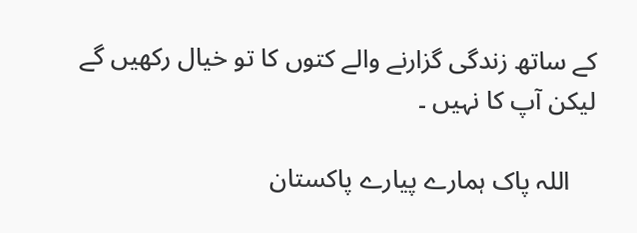کے ساتھ زندگی گزارنے والے کتوں کا تو خیال رکھیں گے لیکن آپ کا نہیں ۔

    اللہ پاک ہمارے پیارے پاکستان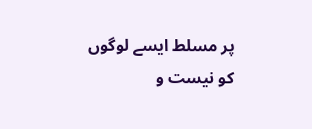پر مسلط ایسے لوگوں کو نیست و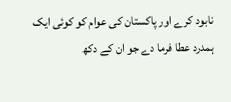نابود کرے اور پاکستان کی عوام کو کوئی ایک ہمدرد عطا فرما دے جو ان کے دکھ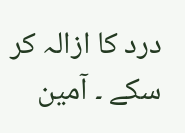درد کا ازالہ کر سکے ۔ آمین